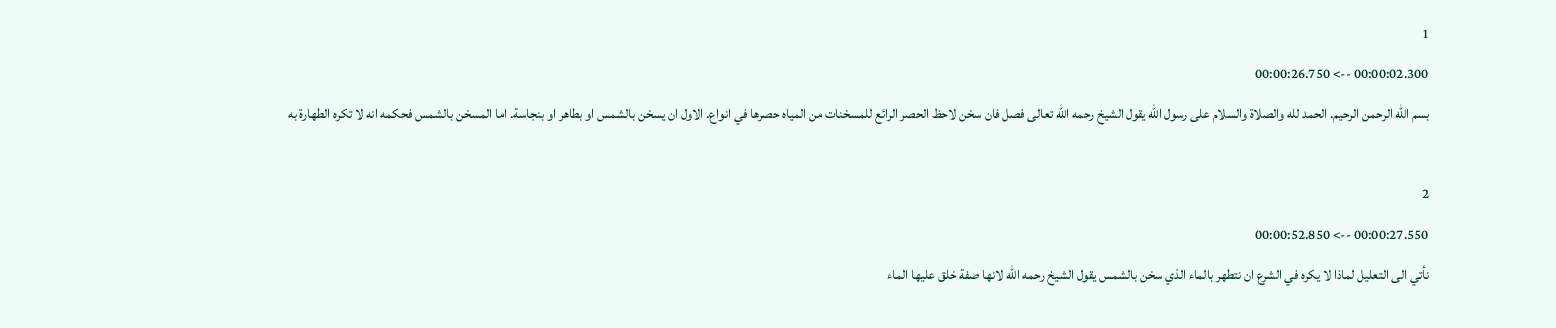1
00:00:02.300 --> 00:00:26.750
بسم الله الرحمن الرحيم. الحمد لله والصلاة والسلام على رسول الله يقول الشيخ رحمه الله تعالى فصل فان سخن لاحظ الحصر الرائع للمسخنات من المياه حصرها في انواع. الاول ان يسخن بالشمس او بطاهر او بنجاسة. اما المسخن بالشمس فحكمه انه لا تكره الطهارة به

2
00:00:27.550 --> 00:00:52.850
نأتي الى التعليل لماذا لا يكره في الشرع ان نتطهر بالماء الذي سخن بالشمس يقول الشيخ رحمه الله لانها صفة خلق عليها الماء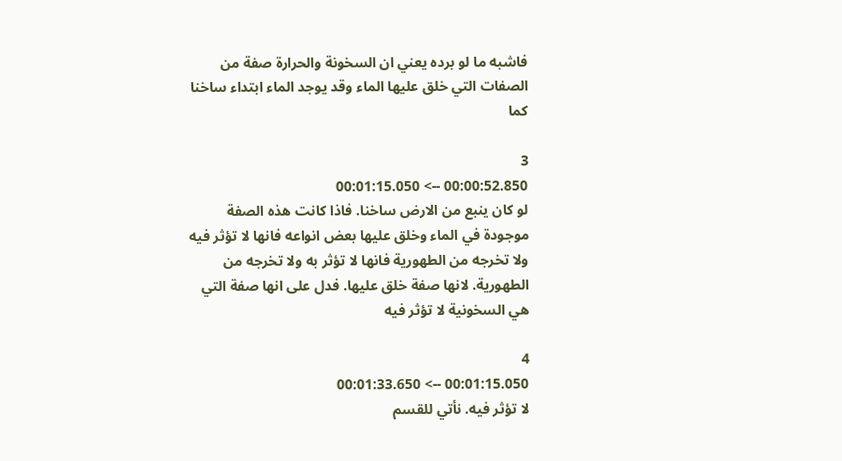فاشبه ما لو برده يعني ان السخونة والحرارة صفة من الصفات التي خلق عليها الماء وقد يوجد الماء ابتداء ساخنا كما

3
00:00:52.850 --> 00:01:15.050
لو كان ينبع من الارض ساخنا. فاذا كانت هذه الصفة موجودة في الماء وخلق عليها بعض انواعه فانها لا تؤثر فيه ولا تخرجه من الطهورية فانها لا تؤثر به ولا تخرجه من الطهورية. لانها صفة خلق عليها. فدل على انها صفة التي هي السخونية لا تؤثر فيه

4
00:01:15.050 --> 00:01:33.650
لا تؤثر فيه. نأتي للقسم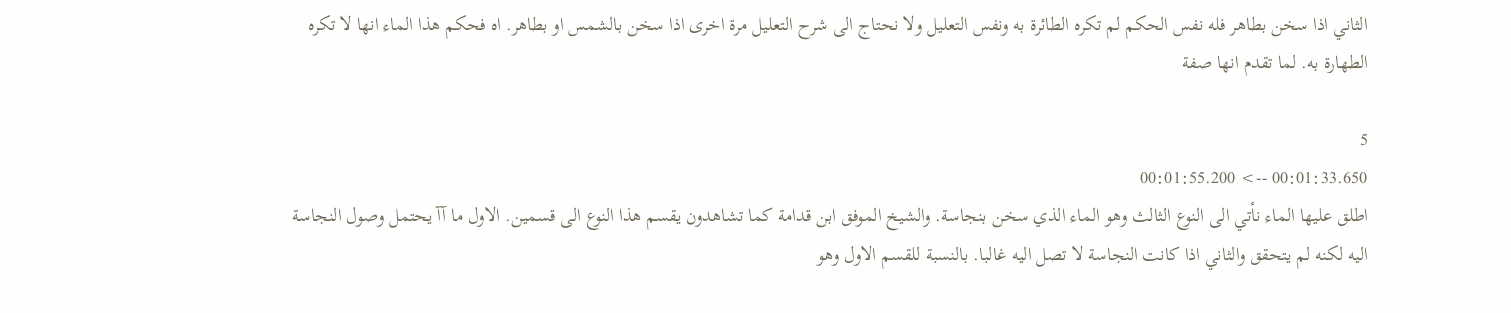الثاني اذا سخن بطاهر فله نفس الحكم لم تكره الطائرة به ونفس التعليل ولا نحتاج الى شرح التعليل مرة اخرى اذا سخن بالشمس او بطاهر. اه فحكم هذا الماء انها لا تكره الطهارة به. لما تقدم انها صفة

5
00:01:33.650 --> 00:01:55.200
اطلق عليها الماء نأتي الى النوع الثالث وهو الماء الذي سخن بنجاسة. والشيخ الموفق ابن قدامة كما تشاهدون يقسم هذا النوع الى قسمين. الاول ما آآ يحتمل وصول النجاسة اليه لكنه لم يتحقق والثاني اذا كانت النجاسة لا تصل اليه غالبا. بالنسبة للقسم الاول وهو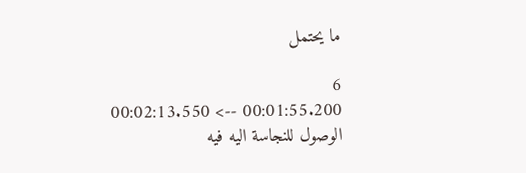ما يحتمل

6
00:01:55.200 --> 00:02:13.550
الوصول للنجاسة اليه فيه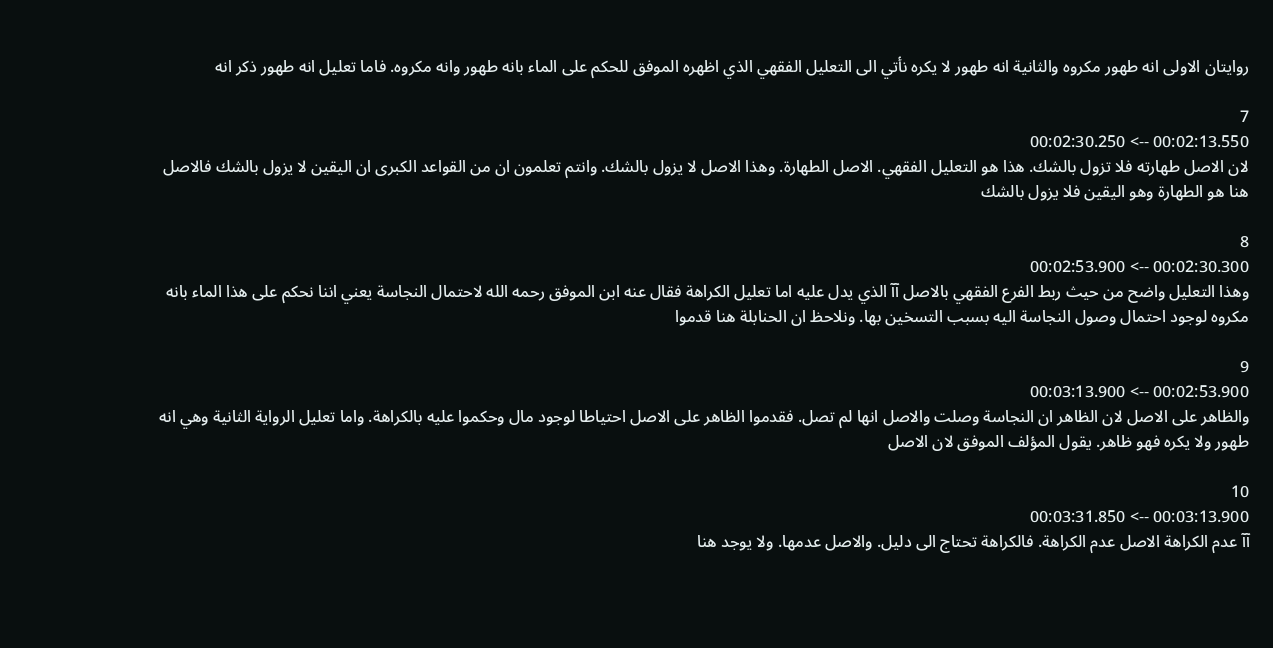روايتان الاولى انه طهور مكروه والثانية انه طهور لا يكره نأتي الى التعليل الفقهي الذي اظهره الموفق للحكم على الماء بانه طهور وانه مكروه. فاما تعليل انه طهور ذكر انه

7
00:02:13.550 --> 00:02:30.250
لان الاصل طهارته فلا تزول بالشك. هذا هو التعليل الفقهي. الاصل الطهارة. وهذا الاصل لا يزول بالشك. وانتم تعلمون ان من القواعد الكبرى ان اليقين لا يزول بالشك فالاصل هنا هو الطهارة وهو اليقين فلا يزول بالشك

8
00:02:30.300 --> 00:02:53.900
وهذا التعليل واضح من حيث ربط الفرع الفقهي بالاصل آآ الذي يدل عليه اما تعليل الكراهة فقال عنه ابن الموفق رحمه الله لاحتمال النجاسة يعني اننا نحكم على هذا الماء بانه مكروه لوجود احتمال وصول النجاسة اليه بسبب التسخين بها. ونلاحظ ان الحنابلة هنا قدموا

9
00:02:53.900 --> 00:03:13.900
والظاهر على الاصل لان الظاهر ان النجاسة وصلت والاصل انها لم تصل. فقدموا الظاهر على الاصل احتياطا لوجود مال وحكموا عليه بالكراهة. واما تعليل الرواية الثانية وهي انه طهور ولا يكره فهو ظاهر. يقول المؤلف الموفق لان الاصل

10
00:03:13.900 --> 00:03:31.850
آآ عدم الكراهة الاصل عدم الكراهة. فالكراهة تحتاج الى دليل. والاصل عدمها. ولا يوجد هنا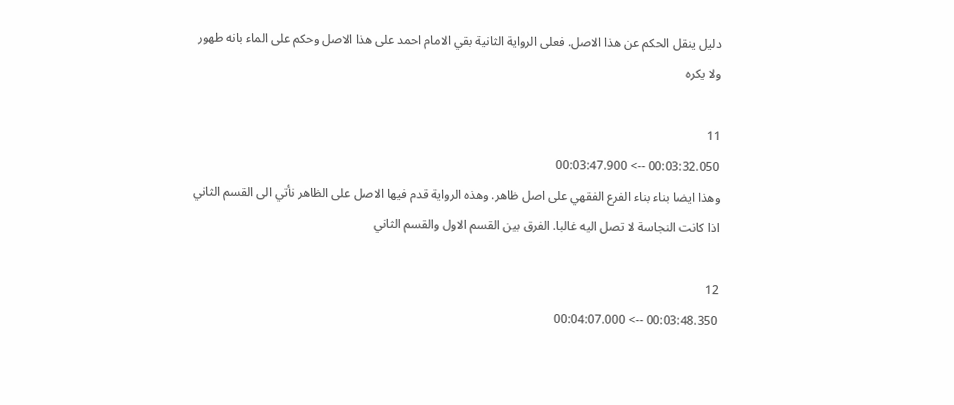دليل ينقل الحكم عن هذا الاصل. فعلى الرواية الثانية بقي الامام احمد على هذا الاصل وحكم على الماء بانه طهور ولا يكره

11
00:03:32.050 --> 00:03:47.900
وهذا ايضا بناء بناء الفرع الفقهي على اصل ظاهر. وهذه الرواية قدم فيها الاصل على الظاهر نأتي الى القسم الثاني اذا كانت النجاسة لا تصل اليه غالبا. الفرق بين القسم الاول والقسم الثاني

12
00:03:48.350 --> 00:04:07.000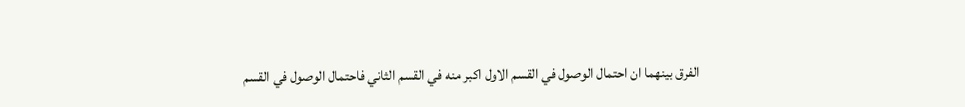الفرق بينهما ان احتمال الوصول في القسم الاول اكبر منه في القسم الثاني فاحتمال الوصول في القسم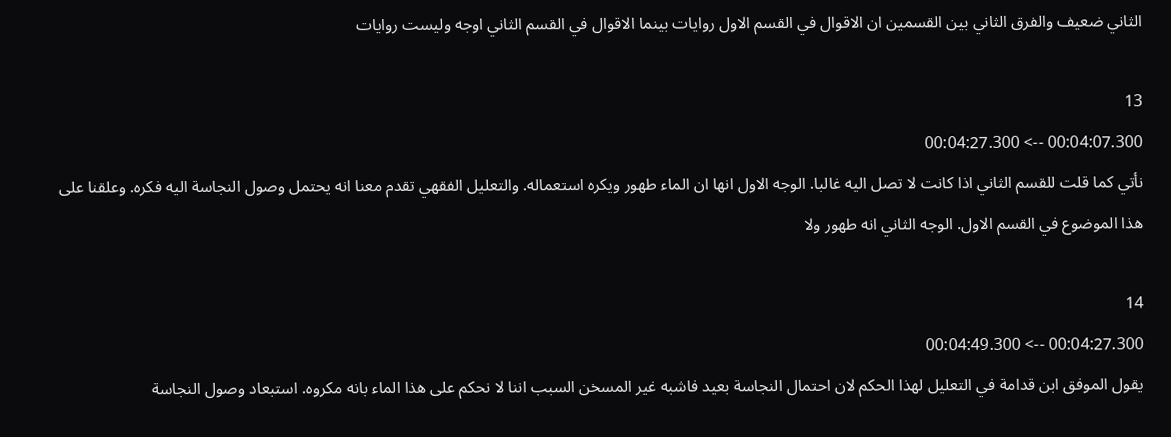الثاني ضعيف والفرق الثاني بين القسمين ان الاقوال في القسم الاول روايات بينما الاقوال في القسم الثاني اوجه وليست روايات

13
00:04:07.300 --> 00:04:27.300
نأتي كما قلت للقسم الثاني اذا كانت لا تصل اليه غالبا. الوجه الاول انها ان الماء طهور ويكره استعماله. والتعليل الفقهي تقدم معنا انه يحتمل وصول النجاسة اليه فكره. وعلقنا على هذا الموضوع في القسم الاول. الوجه الثاني انه طهور ولا

14
00:04:27.300 --> 00:04:49.300
يقول الموفق ابن قدامة في التعليل لهذا الحكم لان احتمال النجاسة بعيد فاشبه غير المسخن السبب اننا لا نحكم على هذا الماء بانه مكروه. استبعاد وصول النجاسة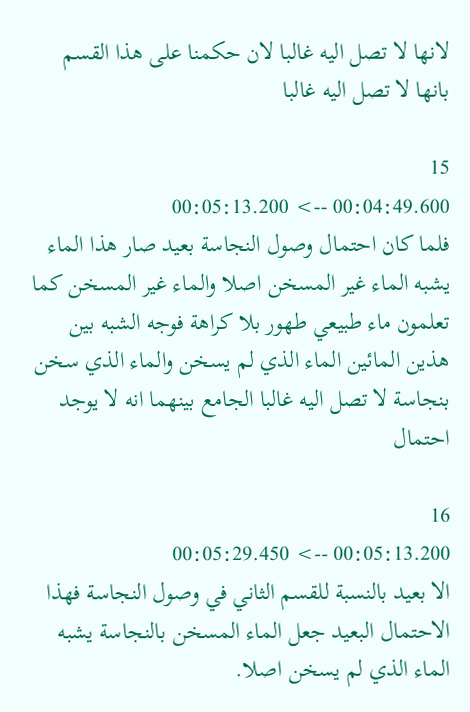لانها لا تصل اليه غالبا لان حكمنا على هذا القسم بانها لا تصل اليه غالبا

15
00:04:49.600 --> 00:05:13.200
فلما كان احتمال وصول النجاسة بعيد صار هذا الماء يشبه الماء غير المسخن اصلا والماء غير المسخن كما تعلمون ماء طبيعي طهور بلا كراهة فوجه الشبه بين هذين المائين الماء الذي لم يسخن والماء الذي سخن بنجاسة لا تصل اليه غالبا الجامع بينهما انه لا يوجد احتمال

16
00:05:13.200 --> 00:05:29.450
الا بعيد بالنسبة للقسم الثاني في وصول النجاسة فهذا الاحتمال البعيد جعل الماء المسخن بالنجاسة يشبه الماء الذي لم يسخن اصلا.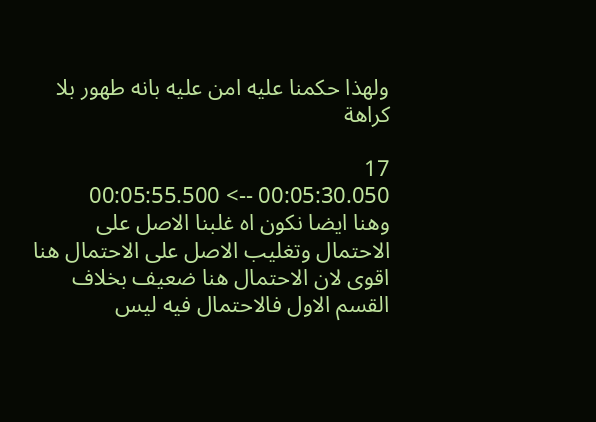ولهذا حكمنا عليه امن عليه بانه طهور بلا كراهة

17
00:05:30.050 --> 00:05:55.500
وهنا ايضا نكون اه غلبنا الاصل على الاحتمال وتغليب الاصل على الاحتمال هنا اقوى لان الاحتمال هنا ضعيف بخلاف القسم الاول فالاحتمال فيه ليس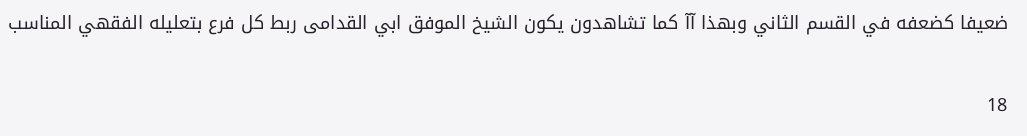ضعيفا كضعفه في القسم الثاني وبهذا آآ كما تشاهدون يكون الشيخ الموفق ابي القدامى ربط كل فرع بتعليله الفقهي المناسب

18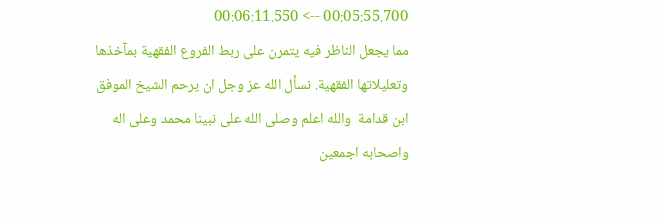00:05:55.700 --> 00:06:11.550
مما يجعل الناظر فيه يتمرن على ربط الفروع الفقهية بمآخذها وتعليلاتها الفقهية. نسأل الله عز وجل ان يرحم الشيخ الموفق ابن قدامة  والله اعلم وصلى الله على نبينا محمد وعلى اله واصحابه اجمعين